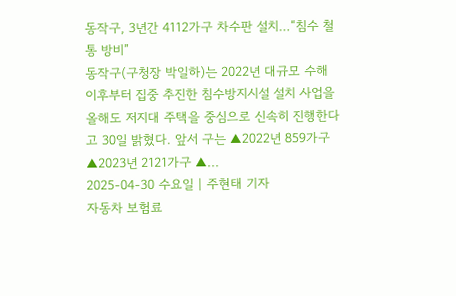동작구, 3년간 4112가구 차수판 설치…“침수 철통 방비”
동작구(구청장 박일하)는 2022년 대규모 수해 이후부터 집중 추진한 침수방지시설 설치 사업을 올해도 저지대 주택을 중심으로 신속히 진행한다고 30일 밝혔다. 앞서 구는 ▲2022년 859가구 ▲2023년 2121가구 ▲...
2025-04-30 수요일 | 주현태 기자
자동차 보험료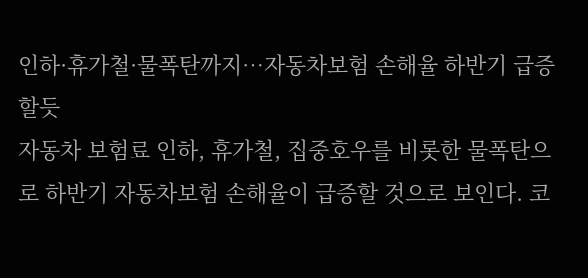인하·휴가철·물폭탄까지…자동차보험 손해율 하반기 급증할듯
자동차 보험료 인하, 휴가철, 집중호우를 비롯한 물폭탄으로 하반기 자동차보험 손해율이 급증할 것으로 보인다. 코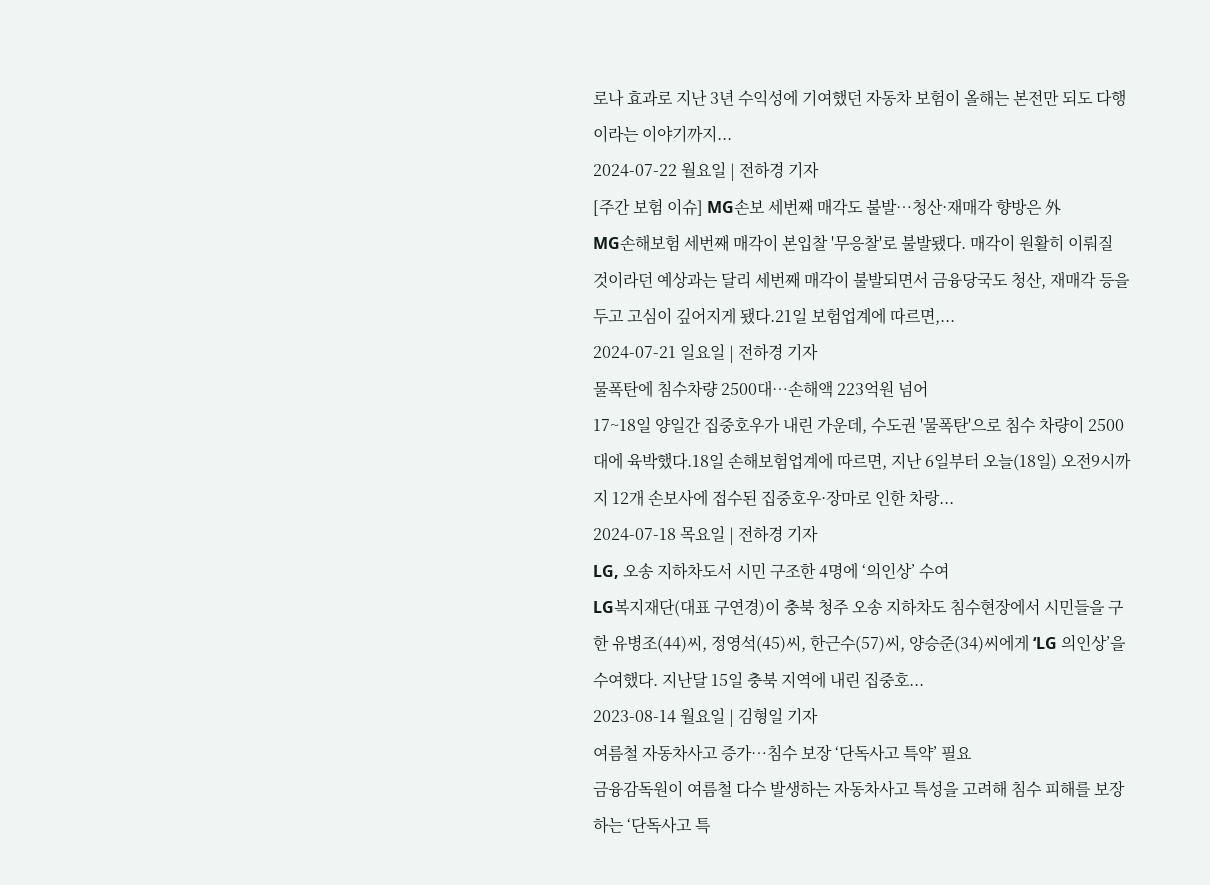로나 효과로 지난 3년 수익성에 기여했던 자동차 보험이 올해는 본전만 되도 다행이라는 이야기까지...
2024-07-22 월요일 | 전하경 기자
[주간 보험 이슈] MG손보 세번째 매각도 불발…청산·재매각 향방은 外
MG손해보험 세번째 매각이 본입찰 '무응찰'로 불발됐다. 매각이 원활히 이뤄질 것이라던 예상과는 달리 세번째 매각이 불발되면서 금융당국도 청산, 재매각 등을 두고 고심이 깊어지게 됐다.21일 보험업계에 따르면,...
2024-07-21 일요일 | 전하경 기자
물폭탄에 침수차량 2500대…손해액 223억원 넘어
17~18일 양일간 집중호우가 내린 가운데, 수도권 '물폭탄'으로 침수 차량이 2500대에 육박했다.18일 손해보험업계에 따르면, 지난 6일부터 오늘(18일) 오전9시까지 12개 손보사에 접수된 집중호우·장마로 인한 차랑...
2024-07-18 목요일 | 전하경 기자
LG, 오송 지하차도서 시민 구조한 4명에 ‘의인상’ 수여
LG복지재단(대표 구연경)이 충북 청주 오송 지하차도 침수현장에서 시민들을 구한 유병조(44)씨, 정영석(45)씨, 한근수(57)씨, 양승준(34)씨에게 ‘LG 의인상’을 수여했다. 지난달 15일 충북 지역에 내린 집중호...
2023-08-14 월요일 | 김형일 기자
여름철 자동차사고 증가…침수 보장 ‘단독사고 특약’ 필요
금융감독원이 여름철 다수 발생하는 자동차사고 특성을 고려해 침수 피해를 보장하는 ‘단독사고 특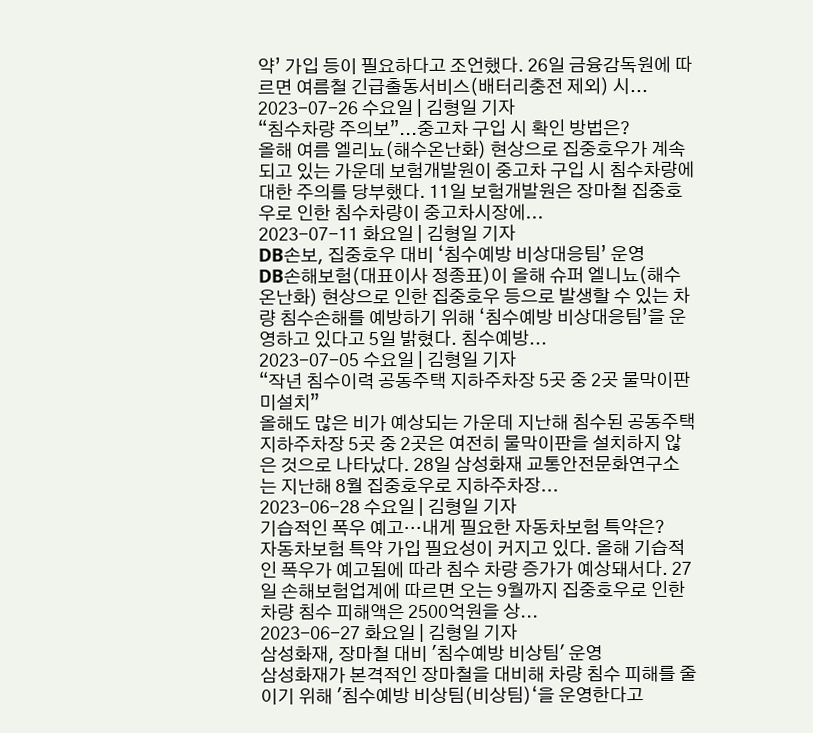약’ 가입 등이 필요하다고 조언했다. 26일 금융감독원에 따르면 여름철 긴급출동서비스(배터리충전 제외) 시...
2023-07-26 수요일 | 김형일 기자
“침수차량 주의보”...중고차 구입 시 확인 방법은?
올해 여름 엘리뇨(해수온난화) 현상으로 집중호우가 계속되고 있는 가운데 보험개발원이 중고차 구입 시 침수차량에 대한 주의를 당부했다. 11일 보험개발원은 장마철 집중호우로 인한 침수차량이 중고차시장에...
2023-07-11 화요일 | 김형일 기자
DB손보, 집중호우 대비 ‘침수예방 비상대응팀’ 운영
DB손해보험(대표이사 정종표)이 올해 슈퍼 엘니뇨(해수 온난화) 현상으로 인한 집중호우 등으로 발생할 수 있는 차량 침수손해를 예방하기 위해 ‘침수예방 비상대응팀’을 운영하고 있다고 5일 밝혔다. 침수예방...
2023-07-05 수요일 | 김형일 기자
“작년 침수이력 공동주택 지하주차장 5곳 중 2곳 물막이판 미설치”
올해도 많은 비가 예상되는 가운데 지난해 침수된 공동주택 지하주차장 5곳 중 2곳은 여전히 물막이판을 설치하지 않은 것으로 나타났다. 28일 삼성화재 교통안전문화연구소는 지난해 8월 집중호우로 지하주차장...
2023-06-28 수요일 | 김형일 기자
기습적인 폭우 예고…내게 필요한 자동차보험 특약은?
자동차보험 특약 가입 필요성이 커지고 있다. 올해 기습적인 폭우가 예고됨에 따라 침수 차량 증가가 예상돼서다. 27일 손해보험업계에 따르면 오는 9월까지 집중호우로 인한 차량 침수 피해액은 2500억원을 상...
2023-06-27 화요일 | 김형일 기자
삼성화재, 장마철 대비 '침수예방 비상팀' 운영
삼성화재가 본격적인 장마철을 대비해 차량 침수 피해를 줄이기 위해 '침수예방 비상팀(비상팀)‘을 운영한다고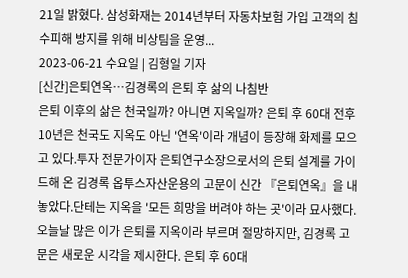21일 밝혔다. 삼성화재는 2014년부터 자동차보험 가입 고객의 침수피해 방지를 위해 비상팀을 운영...
2023-06-21 수요일 | 김형일 기자
[신간]은퇴연옥…김경록의 은퇴 후 삶의 나침반
은퇴 이후의 삶은 천국일까? 아니면 지옥일까? 은퇴 후 60대 전후 10년은 천국도 지옥도 아닌 '연옥'이라 개념이 등장해 화제를 모으고 있다.투자 전문가이자 은퇴연구소장으로서의 은퇴 설계를 가이드해 온 김경록 옵투스자산운용의 고문이 신간 『은퇴연옥』을 내놓았다.단테는 지옥을 '모든 희망을 버려야 하는 곳'이라 묘사했다. 오늘날 많은 이가 은퇴를 지옥이라 부르며 절망하지만, 김경록 고문은 새로운 시각을 제시한다. 은퇴 후 60대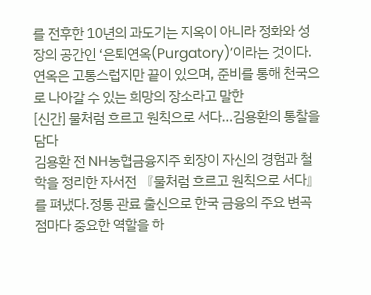를 전후한 10년의 과도기는 지옥이 아니라 정화와 성장의 공간인 ‘은퇴연옥(Purgatory)’이라는 것이다. 연옥은 고통스럽지만 끝이 있으며, 준비를 통해 천국으로 나아갈 수 있는 희망의 장소라고 말한
[신간] 물처럼 흐르고 원칙으로 서다…김용환의 통찰을 담다
김용환 전 NH농협금융지주 회장이 자신의 경험과 철학을 정리한 자서전 『물처럼 흐르고 원칙으로 서다』를 펴냈다.정통 관료 출신으로 한국 금융의 주요 변곡점마다 중요한 역할을 하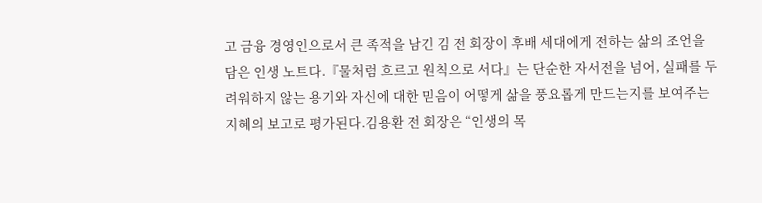고 금융 경영인으로서 큰 족적을 남긴 김 전 회장이 후배 세대에게 전하는 삶의 조언을 담은 인생 노트다.『물처럼 흐르고 원칙으로 서다』는 단순한 자서전을 넘어, 실패를 두려워하지 않는 용기와 자신에 대한 믿음이 어떻게 삶을 풍요롭게 만드는지를 보여주는 지혜의 보고로 평가된다.김용환 전 회장은 “인생의 목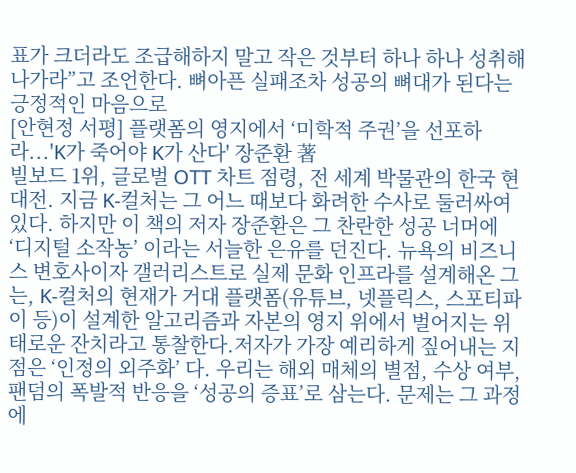표가 크더라도 조급해하지 말고 작은 것부터 하나 하나 성취해 나가라”고 조언한다. 뼈아픈 실패조차 성공의 뼈대가 된다는 긍정적인 마음으로
[안현정 서평] 플랫폼의 영지에서 ‘미학적 주권’을 선포하라...'K가 죽어야 K가 산다' 장준환 著
빌보드 1위, 글로벌 OTT 차트 점령, 전 세계 박물관의 한국 현대전. 지금 K-컬처는 그 어느 때보다 화려한 수사로 둘러싸여 있다. 하지만 이 책의 저자 장준환은 그 찬란한 성공 너머에 ‘디지털 소작농’ 이라는 서늘한 은유를 던진다. 뉴욕의 비즈니스 변호사이자 갤러리스트로 실제 문화 인프라를 설계해온 그는, K-컬처의 현재가 거대 플랫폼(유튜브, 넷플릭스, 스포티파이 등)이 설계한 알고리즘과 자본의 영지 위에서 벌어지는 위태로운 잔치라고 통찰한다.저자가 가장 예리하게 짚어내는 지점은 ‘인정의 외주화’ 다. 우리는 해외 매체의 별점, 수상 여부, 팬덤의 폭발적 반응을 ‘성공의 증표’로 삼는다. 문제는 그 과정에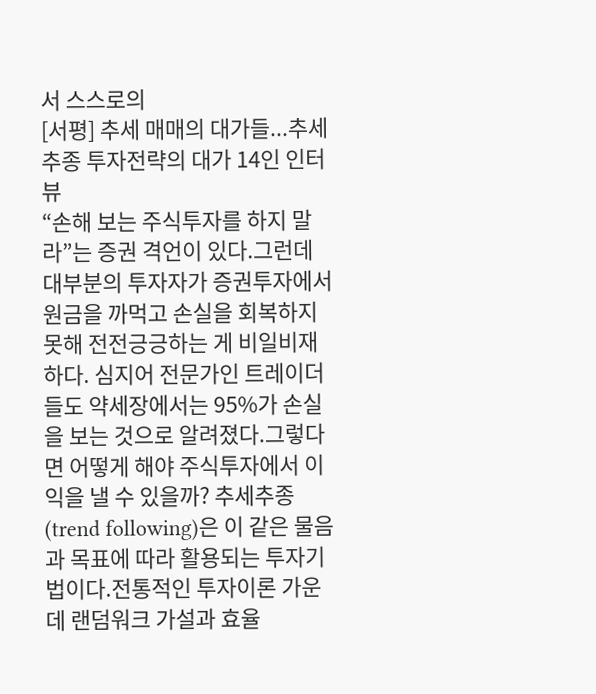서 스스로의
[서평] 추세 매매의 대가들...추세추종 투자전략의 대가 14인 인터뷰
“손해 보는 주식투자를 하지 말라”는 증권 격언이 있다.그런데 대부분의 투자자가 증권투자에서 원금을 까먹고 손실을 회복하지 못해 전전긍긍하는 게 비일비재하다. 심지어 전문가인 트레이더들도 약세장에서는 95%가 손실을 보는 것으로 알려졌다.그렇다면 어떻게 해야 주식투자에서 이익을 낼 수 있을까? 추세추종(trend following)은 이 같은 물음과 목표에 따라 활용되는 투자기법이다.전통적인 투자이론 가운데 랜덤워크 가설과 효율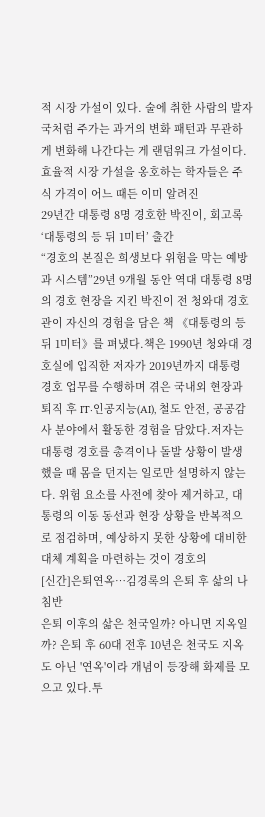적 시장 가설이 있다. 술에 취한 사람의 발자국처럼 주가는 과거의 변화 패턴과 무관하게 변화해 나간다는 게 랜덤워크 가설이다.효율적 시장 가설을 옹호하는 학자들은 주식 가격이 어느 때든 이미 알려진
29년간 대통령 8명 경호한 박진이, 회고록 ‘대통령의 등 뒤 1미터’ 출간
“경호의 본질은 희생보다 위험을 막는 예방과 시스템”29년 9개월 동안 역대 대통령 8명의 경호 현장을 지킨 박진이 전 청와대 경호관이 자신의 경험을 담은 책 《대통령의 등 뒤 1미터》를 펴냈다.책은 1990년 청와대 경호실에 입직한 저자가 2019년까지 대통령 경호 업무를 수행하며 겪은 국내외 현장과 퇴직 후 IT·인공지능(AI), 철도 안전, 공공감사 분야에서 활동한 경험을 담았다.저자는 대통령 경호를 총격이나 돌발 상황이 발생했을 때 몸을 던지는 일로만 설명하지 않는다. 위험 요소를 사전에 찾아 제거하고, 대통령의 이동 동선과 현장 상황을 반복적으로 점검하며, 예상하지 못한 상황에 대비한 대체 계획을 마련하는 것이 경호의
[신간]은퇴연옥…김경록의 은퇴 후 삶의 나침반
은퇴 이후의 삶은 천국일까? 아니면 지옥일까? 은퇴 후 60대 전후 10년은 천국도 지옥도 아닌 '연옥'이라 개념이 등장해 화제를 모으고 있다.투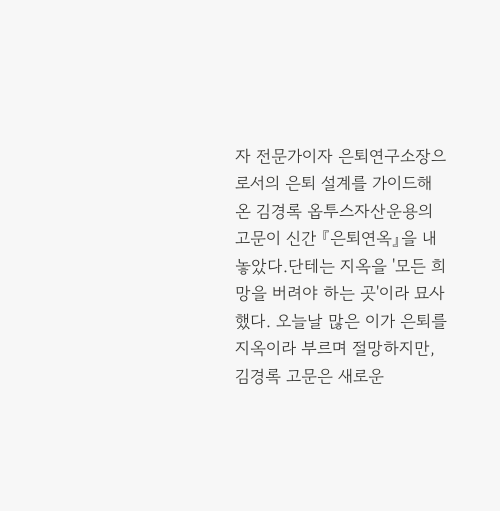자 전문가이자 은퇴연구소장으로서의 은퇴 설계를 가이드해 온 김경록 옵투스자산운용의 고문이 신간 『은퇴연옥』을 내놓았다.단테는 지옥을 '모든 희망을 버려야 하는 곳'이라 묘사했다. 오늘날 많은 이가 은퇴를 지옥이라 부르며 절망하지만, 김경록 고문은 새로운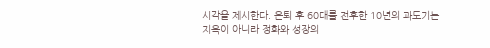시각을 제시한다. 은퇴 후 60대를 전후한 10년의 과도기는 지옥이 아니라 정화와 성장의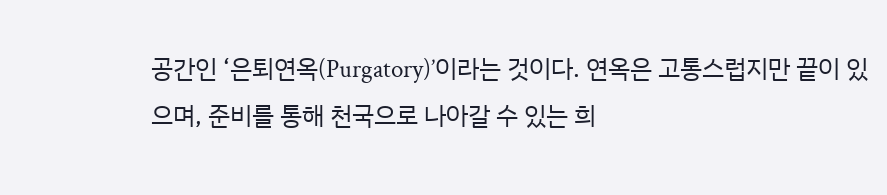공간인 ‘은퇴연옥(Purgatory)’이라는 것이다. 연옥은 고통스럽지만 끝이 있으며, 준비를 통해 천국으로 나아갈 수 있는 희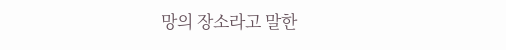망의 장소라고 말한